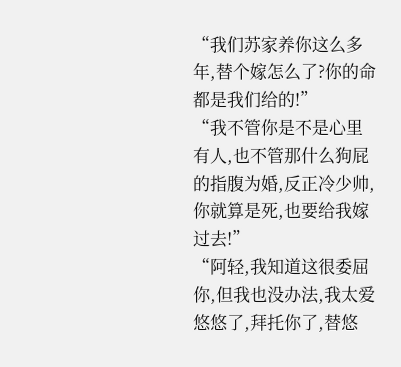“我们苏家养你这么多年,替个嫁怎么了?你的命都是我们给的!”
“我不管你是不是心里有人,也不管那什么狗屁的指腹为婚,反正冷少帅,你就算是死,也要给我嫁过去!”
“阿轻,我知道这很委屈你,但我也没办法,我太爱悠悠了,拜托你了,替悠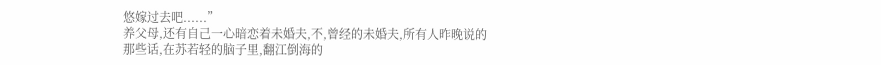悠嫁过去吧......”
养父母,还有自己一心暗恋着未婚夫,不,曾经的未婚夫,所有人昨晚说的那些话,在苏若轻的脑子里,翻江倒海的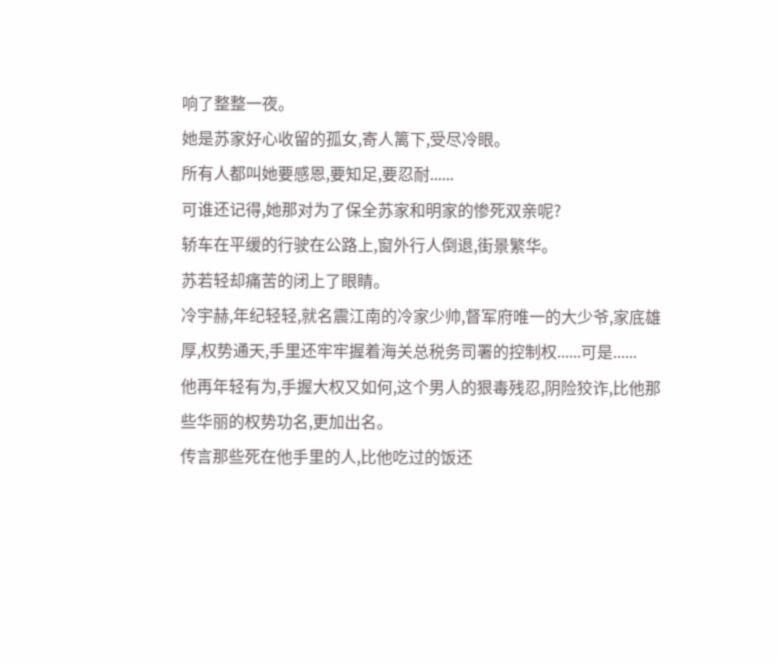响了整整一夜。
她是苏家好心收留的孤女,寄人篱下,受尽冷眼。
所有人都叫她要感恩,要知足,要忍耐......
可谁还记得,她那对为了保全苏家和明家的惨死双亲呢?
轿车在平缓的行驶在公路上,窗外行人倒退,街景繁华。
苏若轻却痛苦的闭上了眼睛。
冷宇赫,年纪轻轻,就名震江南的冷家少帅,督军府唯一的大少爷,家底雄厚,权势通天,手里还牢牢握着海关总税务司署的控制权......可是......
他再年轻有为,手握大权又如何,这个男人的狠毒残忍,阴险狡诈,比他那些华丽的权势功名,更加出名。
传言那些死在他手里的人,比他吃过的饭还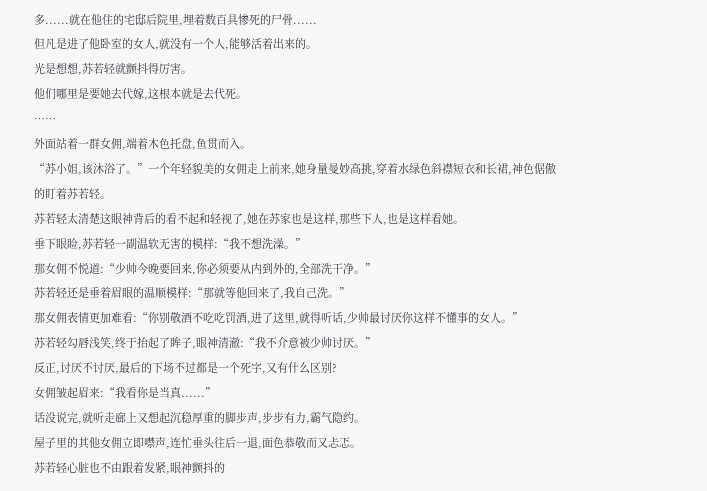多......就在他住的宅邸后院里,埋着数百具惨死的尸骨......
但凡是进了他卧室的女人,就没有一个人,能够活着出来的。
光是想想,苏若轻就颤抖得厉害。
他们哪里是要她去代嫁,这根本就是去代死。
……
外面站着一群女佣,端着木色托盘,鱼贯而入。
“苏小姐,该沐浴了。”一个年轻貌美的女佣走上前来,她身量曼妙高挑,穿着水绿色斜襟短衣和长裙,神色倨傲的盯着苏若轻。
苏若轻太清楚这眼神背后的看不起和轻视了,她在苏家也是这样,那些下人,也是这样看她。
垂下眼睑,苏若轻一副温软无害的模样:“我不想洗澡。”
那女佣不悦道:“少帅今晚要回来,你必须要从内到外的,全部洗干净。”
苏若轻还是垂着眉眼的温顺模样:“那就等他回来了,我自己洗。”
那女佣表情更加难看:“你别敬酒不吃吃罚酒,进了这里,就得听话,少帅最讨厌你这样不懂事的女人。”
苏若轻勾唇浅笑,终于抬起了眸子,眼神清澈:“我不介意被少帅讨厌。”
反正,讨厌不讨厌,最后的下场不过都是一个死字,又有什么区别?
女佣皱起眉来:“我看你是当真......”
话没说完,就听走廊上又想起沉稳厚重的脚步声,步步有力,霸气隐约。
屋子里的其他女佣立即噤声,连忙垂头往后一退,面色恭敬而又忐忑。
苏若轻心脏也不由跟着发紧,眼神颤抖的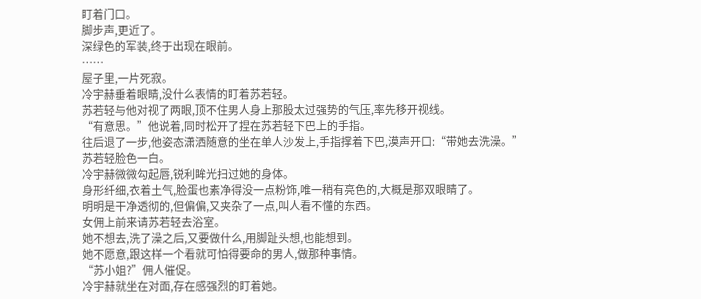盯着门口。
脚步声,更近了。
深绿色的军装,终于出现在眼前。
……
屋子里,一片死寂。
冷宇赫垂着眼睛,没什么表情的盯着苏若轻。
苏若轻与他对视了两眼,顶不住男人身上那股太过强势的气压,率先移开视线。
“有意思。”他说着,同时松开了捏在苏若轻下巴上的手指。
往后退了一步,他姿态潇洒随意的坐在单人沙发上,手指撑着下巴,漠声开口:“带她去洗澡。”
苏若轻脸色一白。
冷宇赫微微勾起唇,锐利眸光扫过她的身体。
身形纤细,衣着土气,脸蛋也素净得没一点粉饰,唯一稍有亮色的,大概是那双眼睛了。
明明是干净透彻的,但偏偏,又夹杂了一点,叫人看不懂的东西。
女佣上前来请苏若轻去浴室。
她不想去,洗了澡之后,又要做什么,用脚趾头想,也能想到。
她不愿意,跟这样一个看就可怕得要命的男人,做那种事情。
“苏小姐?”佣人催促。
冷宇赫就坐在对面,存在感强烈的盯着她。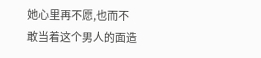她心里再不愿,也而不敢当着这个男人的面造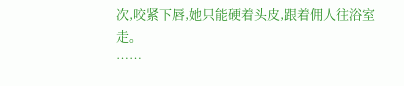次,咬紧下唇,她只能硬着头皮,跟着佣人往浴室走。
……